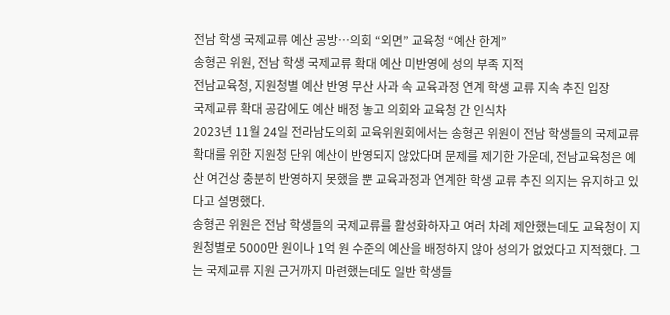전남 학생 국제교류 예산 공방…의회 “외면” 교육청 “예산 한계”
송형곤 위원, 전남 학생 국제교류 확대 예산 미반영에 성의 부족 지적
전남교육청, 지원청별 예산 반영 무산 사과 속 교육과정 연계 학생 교류 지속 추진 입장
국제교류 확대 공감에도 예산 배정 놓고 의회와 교육청 간 인식차
2023년 11월 24일 전라남도의회 교육위원회에서는 송형곤 위원이 전남 학생들의 국제교류 확대를 위한 지원청 단위 예산이 반영되지 않았다며 문제를 제기한 가운데, 전남교육청은 예산 여건상 충분히 반영하지 못했을 뿐 교육과정과 연계한 학생 교류 추진 의지는 유지하고 있다고 설명했다.
송형곤 위원은 전남 학생들의 국제교류를 활성화하자고 여러 차례 제안했는데도 교육청이 지원청별로 5000만 원이나 1억 원 수준의 예산을 배정하지 않아 성의가 없었다고 지적했다. 그는 국제교류 지원 근거까지 마련했는데도 일반 학생들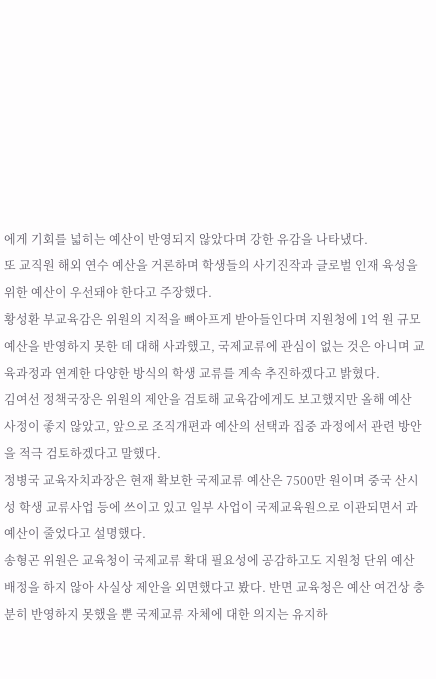에게 기회를 넓히는 예산이 반영되지 않았다며 강한 유감을 나타냈다.
또 교직원 해외 연수 예산을 거론하며 학생들의 사기진작과 글로벌 인재 육성을 위한 예산이 우선돼야 한다고 주장했다.
황성환 부교육감은 위원의 지적을 뼈아프게 받아들인다며 지원청에 1억 원 규모 예산을 반영하지 못한 데 대해 사과했고, 국제교류에 관심이 없는 것은 아니며 교육과정과 연계한 다양한 방식의 학생 교류를 계속 추진하겠다고 밝혔다.
김여선 정책국장은 위원의 제안을 검토해 교육감에게도 보고했지만 올해 예산 사정이 좋지 않았고, 앞으로 조직개편과 예산의 선택과 집중 과정에서 관련 방안을 적극 검토하겠다고 말했다.
정병국 교육자치과장은 현재 확보한 국제교류 예산은 7500만 원이며 중국 산시성 학생 교류사업 등에 쓰이고 있고 일부 사업이 국제교육원으로 이관되면서 과 예산이 줄었다고 설명했다.
송형곤 위원은 교육청이 국제교류 확대 필요성에 공감하고도 지원청 단위 예산 배정을 하지 않아 사실상 제안을 외면했다고 봤다. 반면 교육청은 예산 여건상 충분히 반영하지 못했을 뿐 국제교류 자체에 대한 의지는 유지하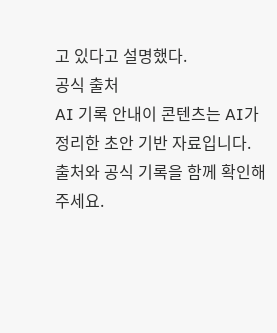고 있다고 설명했다.
공식 출처
AI 기록 안내이 콘텐츠는 AI가 정리한 초안 기반 자료입니다. 출처와 공식 기록을 함께 확인해 주세요.